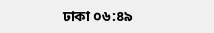ঢাকা ০৬:৪৯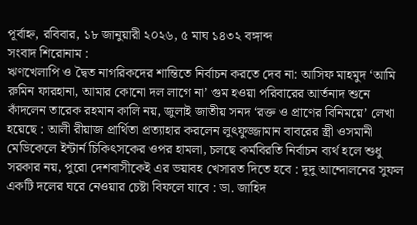পূর্বাহ্ন, রবিবার, ১৮ জানুয়ারী ২০২৬, ৫ মাঘ ১৪৩২ বঙ্গাব্দ
সংবাদ শিরোনাম :
ঋণখেলাপি ও দ্বৈত নাগরিকদের শান্তিতে নির্বাচন করতে দেব না: আসিফ মাহমুদ ‘আমি রুমিন ফারহানা, আমার কোনো দল লাগে না’ গুম হওয়া পরিবারের আর্তনাদ শুনে কাঁদলেন তারেক রহমান কালি নয়, জুলাই জাতীয় সনদ ‘রক্ত ও প্রাণের বিনিময়ে’ লেখা হয়েছে : আলী রীয়াজ প্রার্থিতা প্রত্যাহার করলেন লুৎফুজ্জামান বাবরের স্ত্রী ওসমানী মেডিকেলে ইন্টার্ন চিকিৎসকের ওপর হামলা, চলছে কর্মবিরতি নির্বাচন ব্যর্থ হলে শুধু সরকার নয়, পুরো দেশবাসীকেই এর ভয়াবহ খেসারত দিতে হবে : দুদু আন্দোলনের সুফল একটি দলের ঘরে নেওয়ার চেষ্টা বিফলে যাবে : ডা. জাহিদ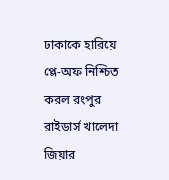ঢাকাকে হারিয়ে প্লে-অফ নিশ্চিত করল রংপুর রাইডার্স খালেদা জিয়ার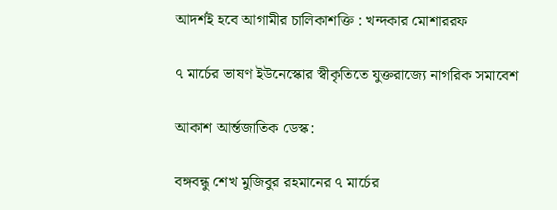আদর্শই হবে আগামীর চালিকাশক্তি : খন্দকার মোশাররফ

৭ মার্চের ভাষণ ইউনেস্কোর স্বীকৃতিতে যুক্তরাজ্যে নাগরিক সমাবেশ

আকাশ আর্ন্তজাতিক ডেস্ক:

বঙ্গবন্ধু শেখ মুজিবুর রহমানের ৭ মার্চের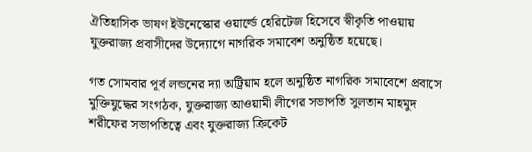ঐতিহাসিক ভাষণ ইউনেস্কোর ওয়ার্ল্ডে হেরিটেজ হিসেবে স্বীকৃতি পাওয়ায় যুক্তরাজ্য প্রবাসীদের উদ্যোগে নাগরিক সমাবেশ অনুষ্ঠিত হয়েছে।

গত সোমবার পূর্ব লন্ডনের দ্যা অট্রিয়াম হলে অনুষ্ঠিত নাগরিক সমাবেশে প্রবাসে মুক্তিযুদ্ধের সংগঠক, যুক্তরাজ্য আওয়ামী লীগের সভাপতি সুলতান মাহমুদ শরীফের সভাপতিত্বে এবং যুক্তরাজ্য ক্রিকেট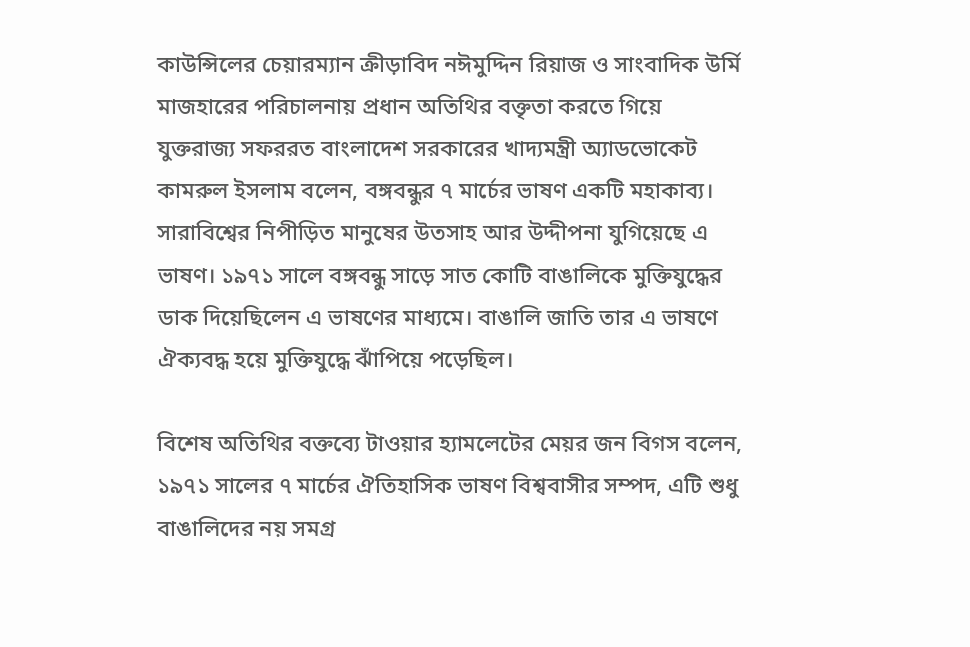কাউন্সিলের চেয়ারম্যান ক্রীড়াবিদ নঈমুদ্দিন রিয়াজ ও সাংবাদিক উর্মি মাজহারের পরিচালনায় প্রধান অতিথির বক্তৃতা করতে গিয়ে যুক্তরাজ্য সফররত বাংলাদেশ সরকারের খাদ্যমন্ত্রী অ্যাডভোকেট কামরুল ইসলাম বলেন, বঙ্গবন্ধুর ৭ মার্চের ভাষণ একটি মহাকাব্য। সারাবিশ্বের নিপীড়িত মানুষের উতসাহ আর উদ্দীপনা যুগিয়েছে এ ভাষণ। ১৯৭১ সালে বঙ্গবন্ধু সাড়ে সাত কোটি বাঙালিকে মুক্তিযুদ্ধের ডাক দিয়েছিলেন এ ভাষণের মাধ্যমে। বাঙালি জাতি তার এ ভাষণে ঐক্যবদ্ধ হয়ে মুক্তিযুদ্ধে ঝাঁপিয়ে পড়েছিল।

বিশেষ অতিথির বক্তব্যে টাওয়ার হ্যামলেটের মেয়র জন বিগস বলেন, ১৯৭১ সালের ৭ মার্চের ঐতিহাসিক ভাষণ বিশ্ববাসীর সম্পদ, এটি শুধু বাঙালিদের নয় সমগ্র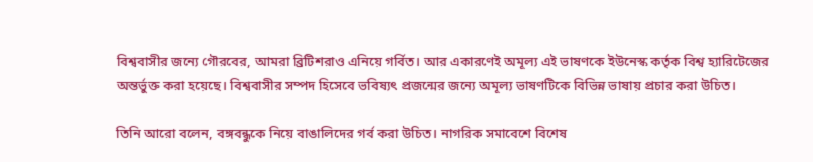বিশ্ববাসীর জন্যে গৌরবের, আমরা ব্রিটিশরাও এনিয়ে গর্বিত। আর একারণেই অমূল্য এই ভাষণকে ইউনেস্ক কর্তৃক বিশ্ব হ্যারিটেজের অন্তর্ভুক্ত করা হয়েছে। বিশ্ববাসীর সম্পদ হিসেবে ভবিষ্যৎ প্রজন্মের জন্যে অমূল্য ভাষণটিকে বিভিন্ন ভাষায় প্রচার করা উচিত।

তিনি আরো বলেন, বঙ্গবন্ধুকে নিয়ে বাঙালিদের গর্ব করা উচিত। নাগরিক সমাবেশে বিশেষ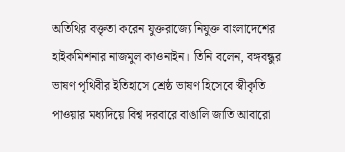অতিথির বক্তৃতা করেন যুক্তরাজ্যে নিযুক্ত বাংলাদেশের হাইকমিশনার নাজমুল কাওনাইন। তিনি বলেন, বঙ্গবন্ধুর ভাষণ পৃথিবীর ইতিহাসে শ্রেষ্ঠ ভাষণ হিসেবে স্বীকৃতি পাওয়ার মধ্যদিয়ে বিশ্ব দরবারে বাঙালি জাতি আবারো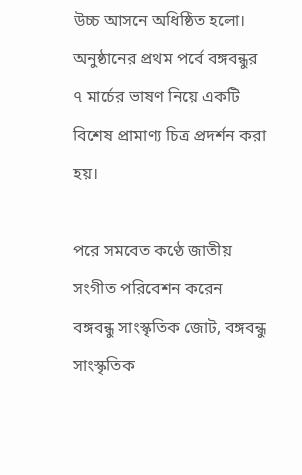উচ্চ আসনে অধিষ্ঠিত হলো। অনুষ্ঠানের প্রথম পর্বে বঙ্গবন্ধুর ৭ মার্চের ভাষণ নিয়ে একটি বিশেষ প্রামাণ্য চিত্র প্রদর্শন করা হয়।

পরে সমবেত কণ্ঠে জাতীয় সংগীত পরিবেশন করেন বঙ্গবন্ধু সাংস্কৃতিক জোট, বঙ্গবন্ধু সাংস্কৃতিক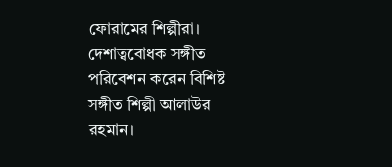ফোরামের শিল্পীরা। দেশাত্ববোধক সঙ্গীত পরিবেশন করেন বিশিষ্ট সঙ্গীত শিল্পী আলাউর রহমান।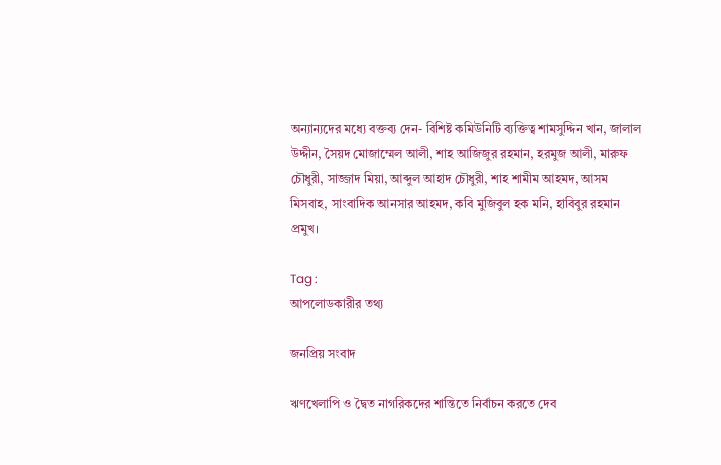অন্যান্যদের মধ্যে বক্তব্য দেন- বিশিষ্ট কমিউনিটি ব্যক্তিত্ব শামসুদ্দিন খান, জালাল উদ্দীন, সৈয়দ মোজাম্মেল আলী, শাহ আজিজুর রহমান, হরমুজ আলী, মারুফ চৌধুরী, সাজ্জাদ মিয়া, আব্দুল আহাদ চৌধুরী, শাহ শামীম আহমদ, আসম মিসবাহ, সাংবাদিক আনসার আহমদ, কবি মুজিবুল হক মনি, হাবিবুর রহমান প্রমুখ।

Tag :
আপলোডকারীর তথ্য

জনপ্রিয় সংবাদ

ঋণখেলাপি ও দ্বৈত নাগরিকদের শান্তিতে নির্বাচন করতে দেব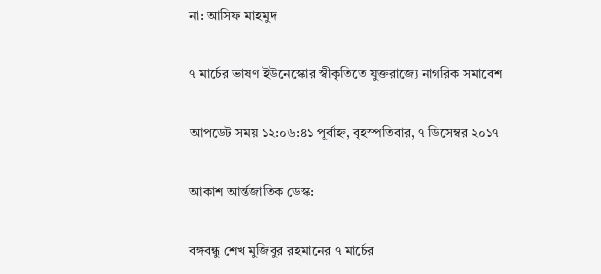না: আসিফ মাহমুদ

৭ মার্চের ভাষণ ইউনেস্কোর স্বীকৃতিতে যুক্তরাজ্যে নাগরিক সমাবেশ

আপডেট সময় ১২:০৬:৪১ পূর্বাহ্ন, বৃহস্পতিবার, ৭ ডিসেম্বর ২০১৭

আকাশ আর্ন্তজাতিক ডেস্ক:

বঙ্গবন্ধু শেখ মুজিবুর রহমানের ৭ মার্চের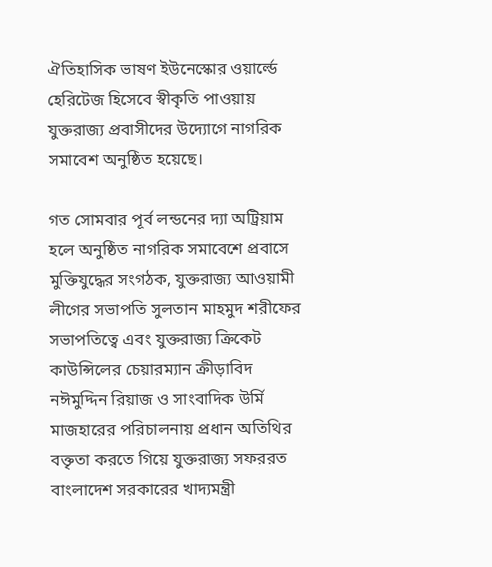ঐতিহাসিক ভাষণ ইউনেস্কোর ওয়ার্ল্ডে হেরিটেজ হিসেবে স্বীকৃতি পাওয়ায় যুক্তরাজ্য প্রবাসীদের উদ্যোগে নাগরিক সমাবেশ অনুষ্ঠিত হয়েছে।

গত সোমবার পূর্ব লন্ডনের দ্যা অট্রিয়াম হলে অনুষ্ঠিত নাগরিক সমাবেশে প্রবাসে মুক্তিযুদ্ধের সংগঠক, যুক্তরাজ্য আওয়ামী লীগের সভাপতি সুলতান মাহমুদ শরীফের সভাপতিত্বে এবং যুক্তরাজ্য ক্রিকেট কাউন্সিলের চেয়ারম্যান ক্রীড়াবিদ নঈমুদ্দিন রিয়াজ ও সাংবাদিক উর্মি মাজহারের পরিচালনায় প্রধান অতিথির বক্তৃতা করতে গিয়ে যুক্তরাজ্য সফররত বাংলাদেশ সরকারের খাদ্যমন্ত্রী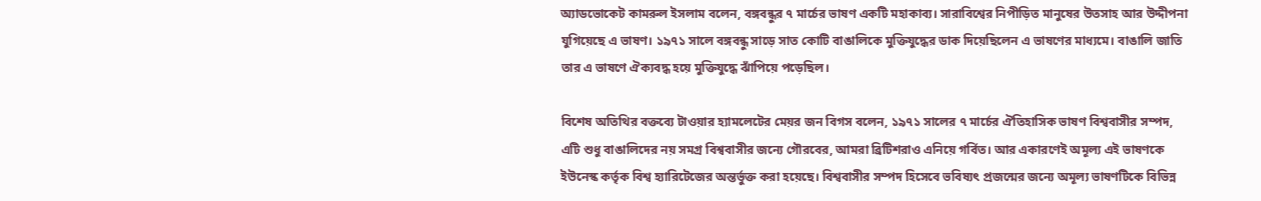অ্যাডভোকেট কামরুল ইসলাম বলেন, বঙ্গবন্ধুর ৭ মার্চের ভাষণ একটি মহাকাব্য। সারাবিশ্বের নিপীড়িত মানুষের উতসাহ আর উদ্দীপনা যুগিয়েছে এ ভাষণ। ১৯৭১ সালে বঙ্গবন্ধু সাড়ে সাত কোটি বাঙালিকে মুক্তিযুদ্ধের ডাক দিয়েছিলেন এ ভাষণের মাধ্যমে। বাঙালি জাতি তার এ ভাষণে ঐক্যবদ্ধ হয়ে মুক্তিযুদ্ধে ঝাঁপিয়ে পড়েছিল।

বিশেষ অতিথির বক্তব্যে টাওয়ার হ্যামলেটের মেয়র জন বিগস বলেন, ১৯৭১ সালের ৭ মার্চের ঐতিহাসিক ভাষণ বিশ্ববাসীর সম্পদ, এটি শুধু বাঙালিদের নয় সমগ্র বিশ্ববাসীর জন্যে গৌরবের, আমরা ব্রিটিশরাও এনিয়ে গর্বিত। আর একারণেই অমূল্য এই ভাষণকে ইউনেস্ক কর্তৃক বিশ্ব হ্যারিটেজের অন্তর্ভুক্ত করা হয়েছে। বিশ্ববাসীর সম্পদ হিসেবে ভবিষ্যৎ প্রজন্মের জন্যে অমূল্য ভাষণটিকে বিভিন্ন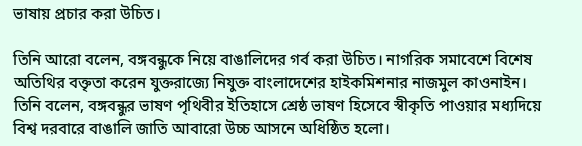ভাষায় প্রচার করা উচিত।

তিনি আরো বলেন, বঙ্গবন্ধুকে নিয়ে বাঙালিদের গর্ব করা উচিত। নাগরিক সমাবেশে বিশেষ অতিথির বক্তৃতা করেন যুক্তরাজ্যে নিযুক্ত বাংলাদেশের হাইকমিশনার নাজমুল কাওনাইন। তিনি বলেন, বঙ্গবন্ধুর ভাষণ পৃথিবীর ইতিহাসে শ্রেষ্ঠ ভাষণ হিসেবে স্বীকৃতি পাওয়ার মধ্যদিয়ে বিশ্ব দরবারে বাঙালি জাতি আবারো উচ্চ আসনে অধিষ্ঠিত হলো।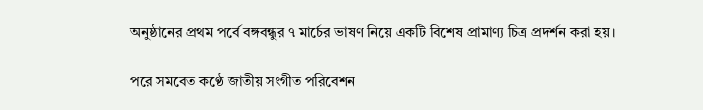অনুষ্ঠানের প্রথম পর্বে বঙ্গবন্ধুর ৭ মার্চের ভাষণ নিয়ে একটি বিশেষ প্রামাণ্য চিত্র প্রদর্শন করা হয়।

পরে সমবেত কণ্ঠে জাতীয় সংগীত পরিবেশন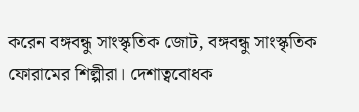করেন বঙ্গবন্ধু সাংস্কৃতিক জোট, বঙ্গবন্ধু সাংস্কৃতিক ফোরামের শিল্পীরা। দেশাত্ববোধক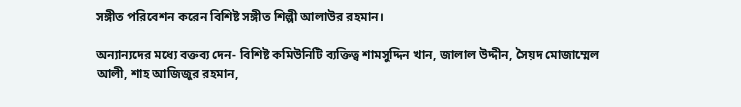সঙ্গীত পরিবেশন করেন বিশিষ্ট সঙ্গীত শিল্পী আলাউর রহমান।

অন্যান্যদের মধ্যে বক্তব্য দেন- বিশিষ্ট কমিউনিটি ব্যক্তিত্ব শামসুদ্দিন খান, জালাল উদ্দীন, সৈয়দ মোজাম্মেল আলী, শাহ আজিজুর রহমান,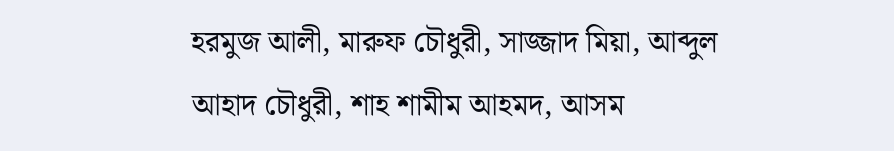হরমুজ আলী, মারুফ চৌধুরী, সাজ্জাদ মিয়া, আব্দুল আহাদ চৌধুরী, শাহ শামীম আহমদ, আসম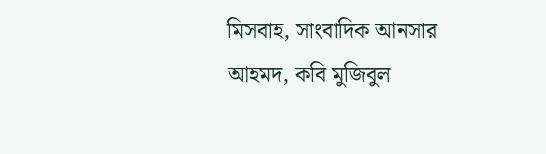মিসবাহ, সাংবাদিক আনসার আহমদ, কবি মুজিবুল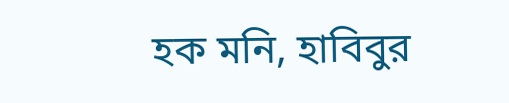হক মনি, হাবিবুর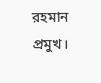রহমান প্রমুখ।